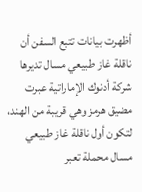أظهرت بيانات تتبع السفن أن ناقلة غاز طبيعي مسال تديرها شركة أدنوك الإماراتية عبرت مضيق هرمز وهي قريبة من الهند، لتكون أول ناقلة غاز طبيعي مسال محملة تعبر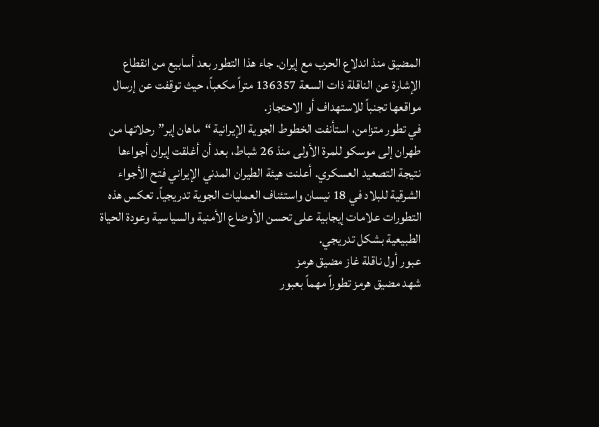المضيق منذ اندلاع الحرب مع إيران. جاء هذا التطور بعد أسابيع من انقطاع الإشارة عن الناقلة ذات السعة 136357 متراً مكعباً، حيث توقفت عن إرسال مواقعها تجنباً للاستهداف أو الاحتجاز.
في تطور متزامن، استأنفت الخطوط الجوية الإيرانية “ماهان إير” رحلاتها من طهران إلى موسكو للمرة الأولى منذ 26 شباط، بعد أن أغلقت إيران أجواءها نتيجة التصعيد العسكري. أعلنت هيئة الطيران المدني الإيراني فتح الأجواء الشرقية للبلاد في 18 نيسان واستئناف العمليات الجوية تدريجياً. تعكس هذه التطورات علامات إيجابية على تحسن الأوضاع الأمنية والسياسية وعودة الحياة الطبيعية بشكل تدريجي.
عبور أول ناقلة غاز مضيق هرمز
شهد مضيق هرمز تطوراً مهماً بعبور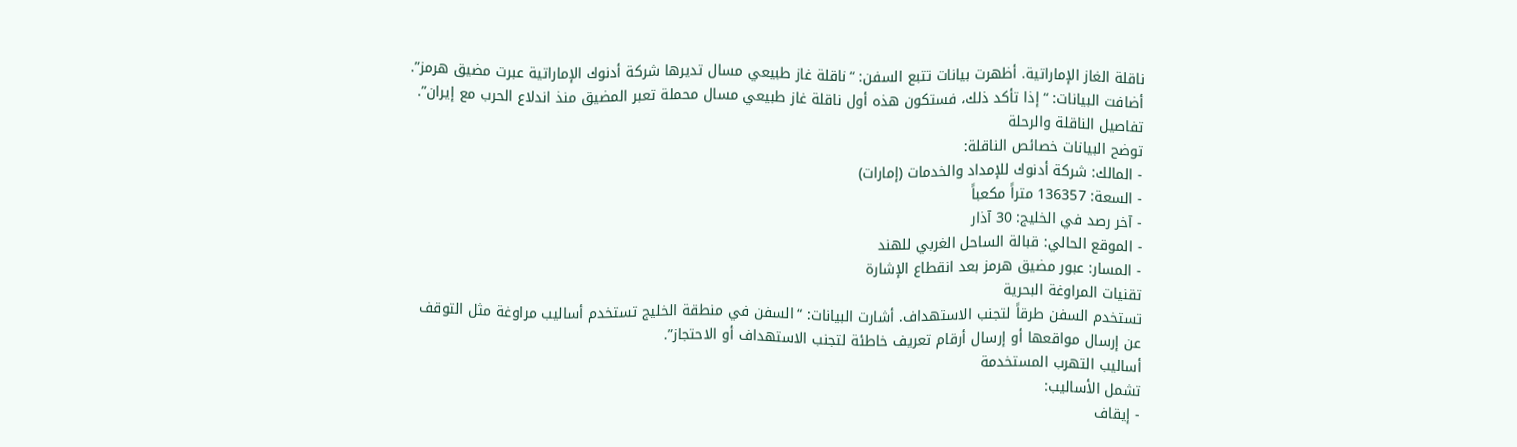ناقلة الغاز الإماراتية. أظهرت بيانات تتبع السفن: “ناقلة غاز طبيعي مسال تديرها شركة أدنوك الإماراتية عبرت مضيق هرمز”.
أضافت البيانات: “إذا تأكد ذلك، فستكون هذه أول ناقلة غاز طبيعي مسال محملة تعبر المضيق منذ اندلاع الحرب مع إيران”.
تفاصيل الناقلة والرحلة
توضح البيانات خصائص الناقلة:
- المالك: شركة أدنوك للإمداد والخدمات (إمارات)
- السعة: 136357 متراً مكعباً
- آخر رصد في الخليج: 30 آذار
- الموقع الحالي: قبالة الساحل الغربي للهند
- المسار: عبور مضيق هرمز بعد انقطاع الإشارة
تقنيات المراوغة البحرية
تستخدم السفن طرقاً لتجنب الاستهداف. أشارت البيانات: “السفن في منطقة الخليج تستخدم أساليب مراوغة مثل التوقف عن إرسال مواقعها أو إرسال أرقام تعريف خاطئة لتجنب الاستهداف أو الاحتجاز”.
أساليب التهرب المستخدمة
تشمل الأساليب:
- إيقاف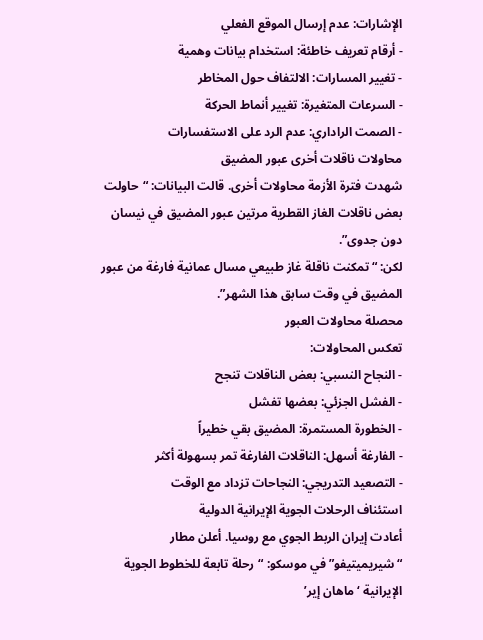الإشارات: عدم إرسال الموقع الفعلي
- أرقام تعريف خاطئة: استخدام بيانات وهمية
- تغيير المسارات: الالتفاف حول المخاطر
- السرعات المتغيرة: تغيير أنماط الحركة
- الصمت الراداري: عدم الرد على الاستفسارات
محاولات ناقلات أخرى عبور المضيق
شهدت فترة الأزمة محاولات أخرى. قالت البيانات: “حاولت بعض ناقلات الغاز القطرية مرتين عبور المضيق في نيسان دون جدوى”.
لكن: “تمكنت ناقلة غاز طبيعي مسال عمانية فارغة من عبور المضيق في وقت سابق هذا الشهر”.
محصلة محاولات العبور
تعكس المحاولات:
- النجاح النسبي: بعض الناقلات تنجح
- الفشل الجزئي: بعضها تفشل
- الخطورة المستمرة: المضيق بقي خطيراً
- الفارغة أسهل: الناقلات الفارغة تمر بسهولة أكثر
- التصعيد التدريجي: النجاحات تزداد مع الوقت
استئناف الرحلات الجوية الإيرانية الدولية
أعادت إيران الربط الجوي مع روسيا. أعلن مطار “شيريميتيفو” في موسكو: “رحلة تابعة للخطوط الجوية الإيرانية ‘ماهان إير’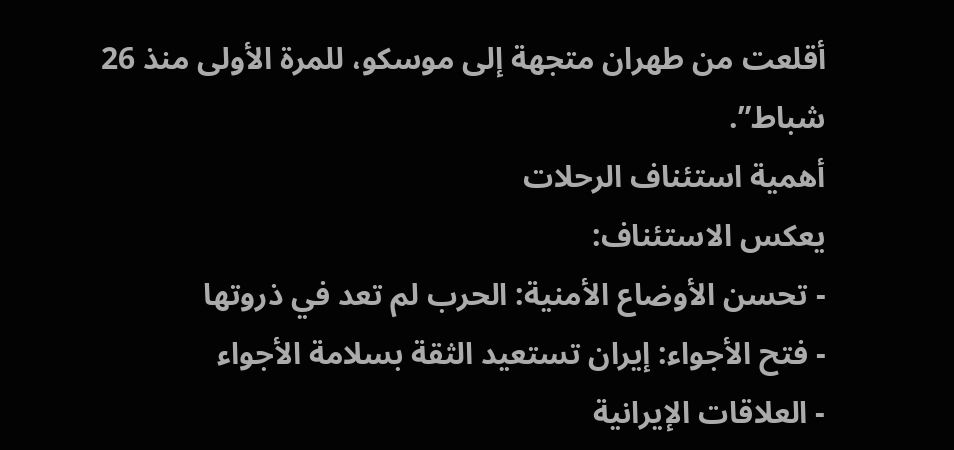أقلعت من طهران متجهة إلى موسكو، للمرة الأولى منذ 26 شباط”.
أهمية استئناف الرحلات
يعكس الاستئناف:
- تحسن الأوضاع الأمنية: الحرب لم تعد في ذروتها
- فتح الأجواء: إيران تستعيد الثقة بسلامة الأجواء
- العلاقات الإيرانية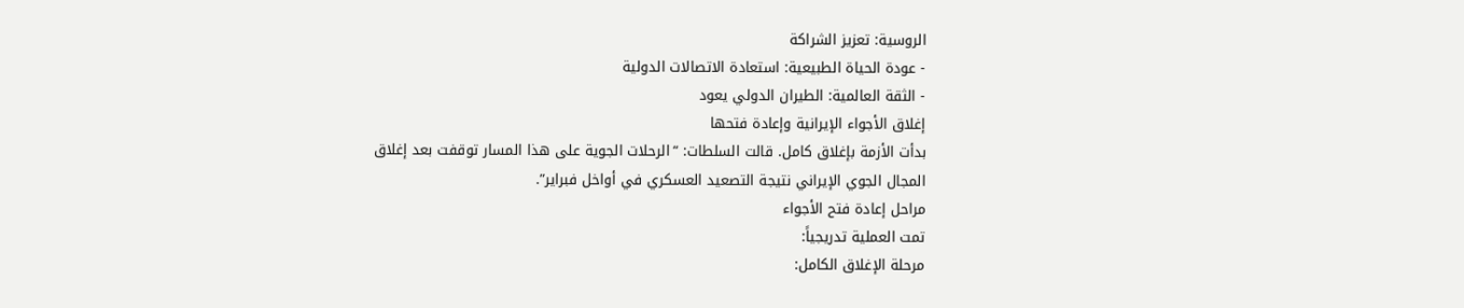الروسية: تعزيز الشراكة
- عودة الحياة الطبيعية: استعادة الاتصالات الدولية
- الثقة العالمية: الطيران الدولي يعود
إغلاق الأجواء الإيرانية وإعادة فتحها
بدأت الأزمة بإغلاق كامل. قالت السلطات: “الرحلات الجوية على هذا المسار توقفت بعد إغلاق المجال الجوي الإيراني نتيجة التصعيد العسكري في أواخل فبراير”.
مراحل إعادة فتح الأجواء
تمت العملية تدريجياً:
مرحلة الإغلاق الكامل: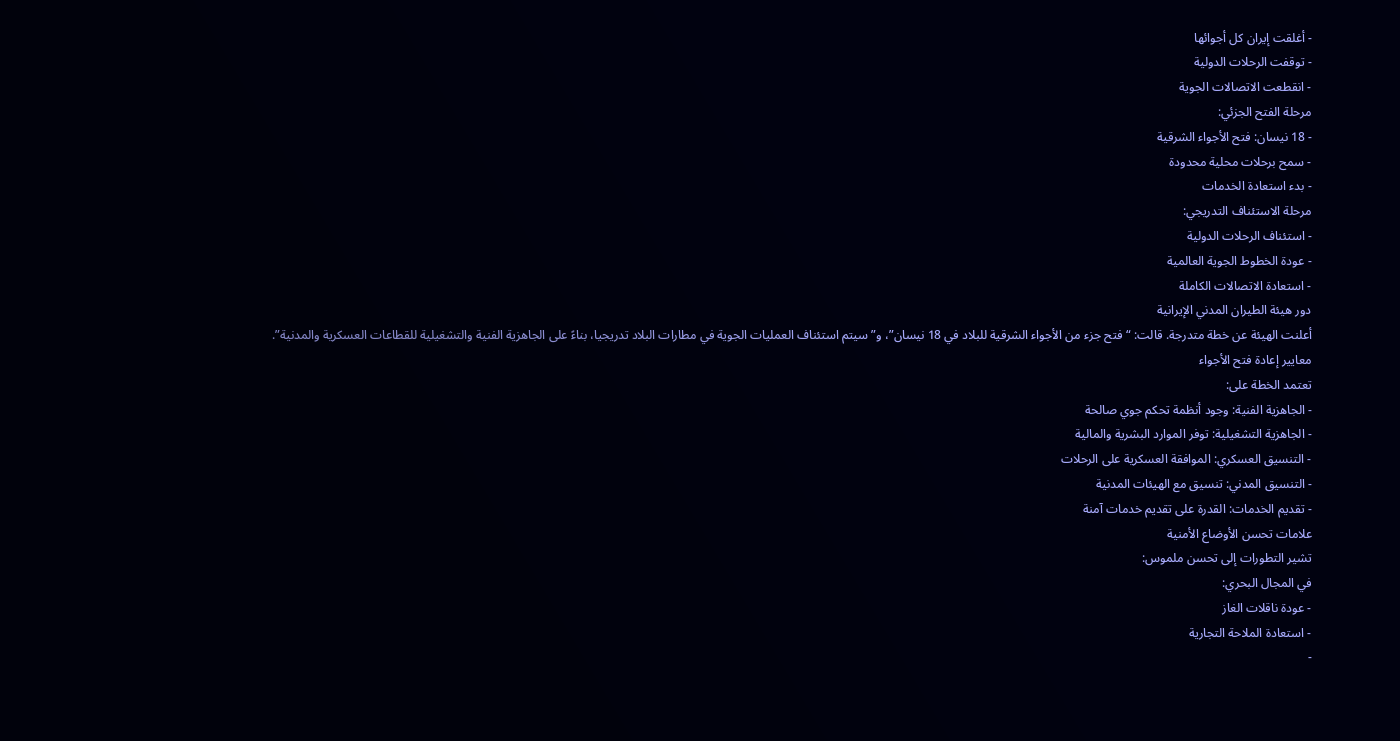- أغلقت إيران كل أجوائها
- توقفت الرحلات الدولية
- انقطعت الاتصالات الجوية
مرحلة الفتح الجزئي:
- 18 نيسان: فتح الأجواء الشرقية
- سمح برحلات محلية محدودة
- بدء استعادة الخدمات
مرحلة الاستئناف التدريجي:
- استئناف الرحلات الدولية
- عودة الخطوط الجوية العالمية
- استعادة الاتصالات الكاملة
دور هيئة الطيران المدني الإيرانية
أعلنت الهيئة عن خطة متدرجة. قالت: “فتح جزء من الأجواء الشرقية للبلاد في 18 نيسان”، و”سيتم استئناف العمليات الجوية في مطارات البلاد تدريجيا، بناءً على الجاهزية الفنية والتشغيلية للقطاعات العسكرية والمدنية”.
معايير إعادة فتح الأجواء
تعتمد الخطة على:
- الجاهزية الفنية: وجود أنظمة تحكم جوي صالحة
- الجاهزية التشغيلية: توفر الموارد البشرية والمالية
- التنسيق العسكري: الموافقة العسكرية على الرحلات
- التنسيق المدني: تنسيق مع الهيئات المدنية
- تقديم الخدمات: القدرة على تقديم خدمات آمنة
علامات تحسن الأوضاع الأمنية
تشير التطورات إلى تحسن ملموس:
في المجال البحري:
- عودة ناقلات الغاز
- استعادة الملاحة التجارية
-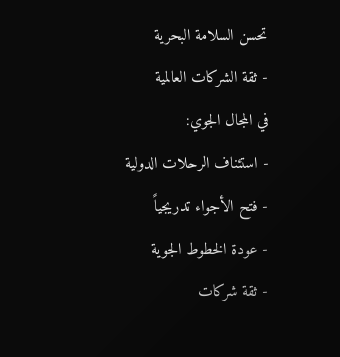تحسن السلامة البحرية
- ثقة الشركات العالمية
في المجال الجوي:
- استئناف الرحلات الدولية
- فتح الأجواء تدريجياً
- عودة الخطوط الجوية
- ثقة شركات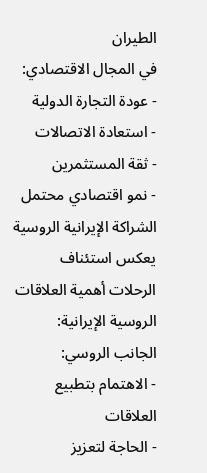الطيران
في المجال الاقتصادي:
- عودة التجارة الدولية
- استعادة الاتصالات
- ثقة المستثمرين
- نمو اقتصادي محتمل
الشراكة الإيرانية الروسية
يعكس استئناف الرحلات أهمية العلاقات الروسية الإيرانية:
الجانب الروسي:
- الاهتمام بتطبيع العلاقات
- الحاجة لتعزيز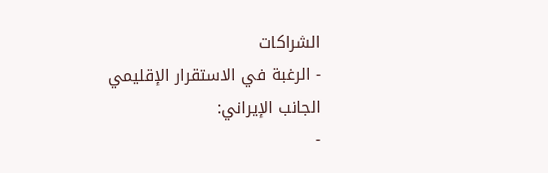الشراكات
- الرغبة في الاستقرار الإقليمي
الجانب الإيراني:
-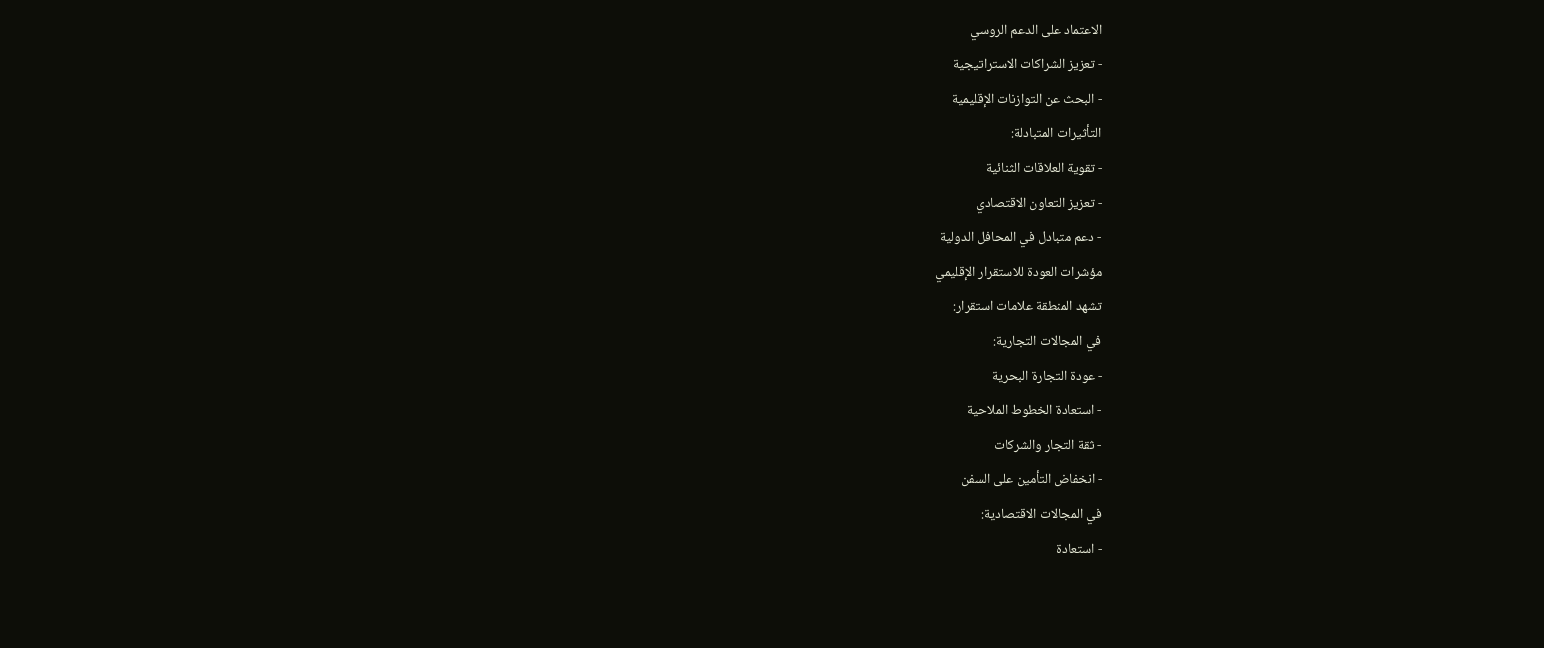الاعتماد على الدعم الروسي
- تعزيز الشراكات الاستراتيجية
- البحث عن التوازنات الإقليمية
التأثيرات المتبادلة:
- تقوية العلاقات الثنائية
- تعزيز التعاون الاقتصادي
- دعم متبادل في المحافل الدولية
مؤشرات العودة للاستقرار الإقليمي
تشهد المنطقة علامات استقرار:
في المجالات التجارية:
- عودة التجارة البحرية
- استعادة الخطوط الملاحية
- ثقة التجار والشركات
- انخفاض التأمين على السفن
في المجالات الاقتصادية:
- استعادة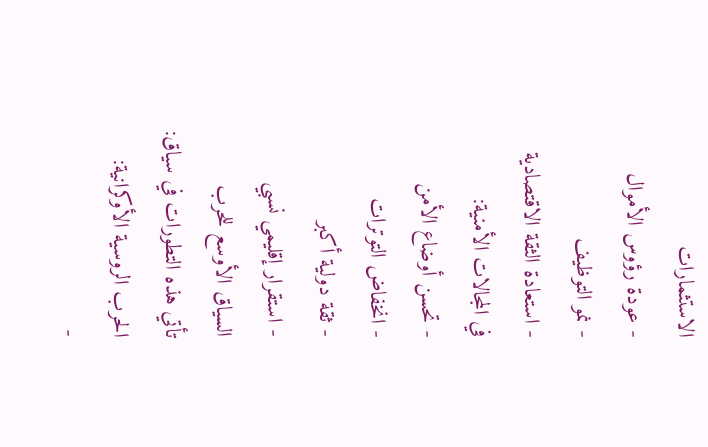الاستثمارات
- عودة رؤوس الأموال
- نمو التوظيف
- استعادة الثقة الاقتصادية
في المجالات الأمنية:
- تحسن أوضاع الأمن
- انخفاض التوترات
- ثقة دولية أكبر
- استقرار إقليمي نسبي
السياق الأوسع للحرب
تأتي هذه التطورات في سياق:
الحرب الروسية الأوكرانية:
-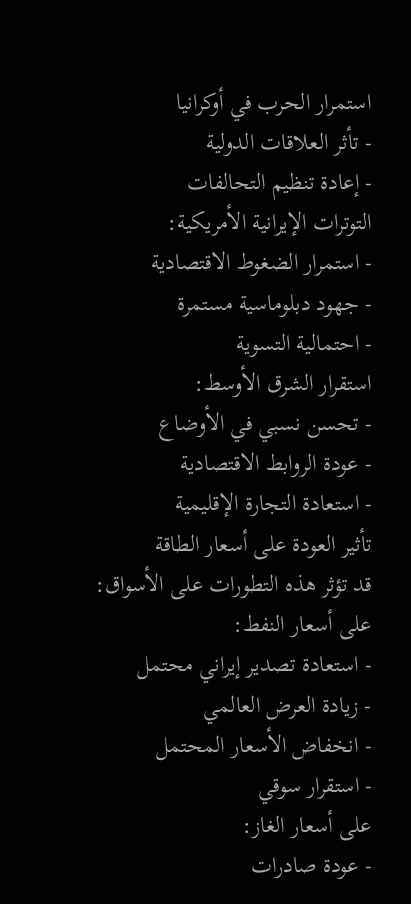استمرار الحرب في أوكرانيا
- تأثر العلاقات الدولية
- إعادة تنظيم التحالفات
التوترات الإيرانية الأمريكية:
- استمرار الضغوط الاقتصادية
- جهود دبلوماسية مستمرة
- احتمالية التسوية
استقرار الشرق الأوسط:
- تحسن نسبي في الأوضاع
- عودة الروابط الاقتصادية
- استعادة التجارة الإقليمية
تأثير العودة على أسعار الطاقة
قد تؤثر هذه التطورات على الأسواق:
على أسعار النفط:
- استعادة تصدير إيراني محتمل
- زيادة العرض العالمي
- انخفاض الأسعار المحتمل
- استقرار سوقي
على أسعار الغاز:
- عودة صادرات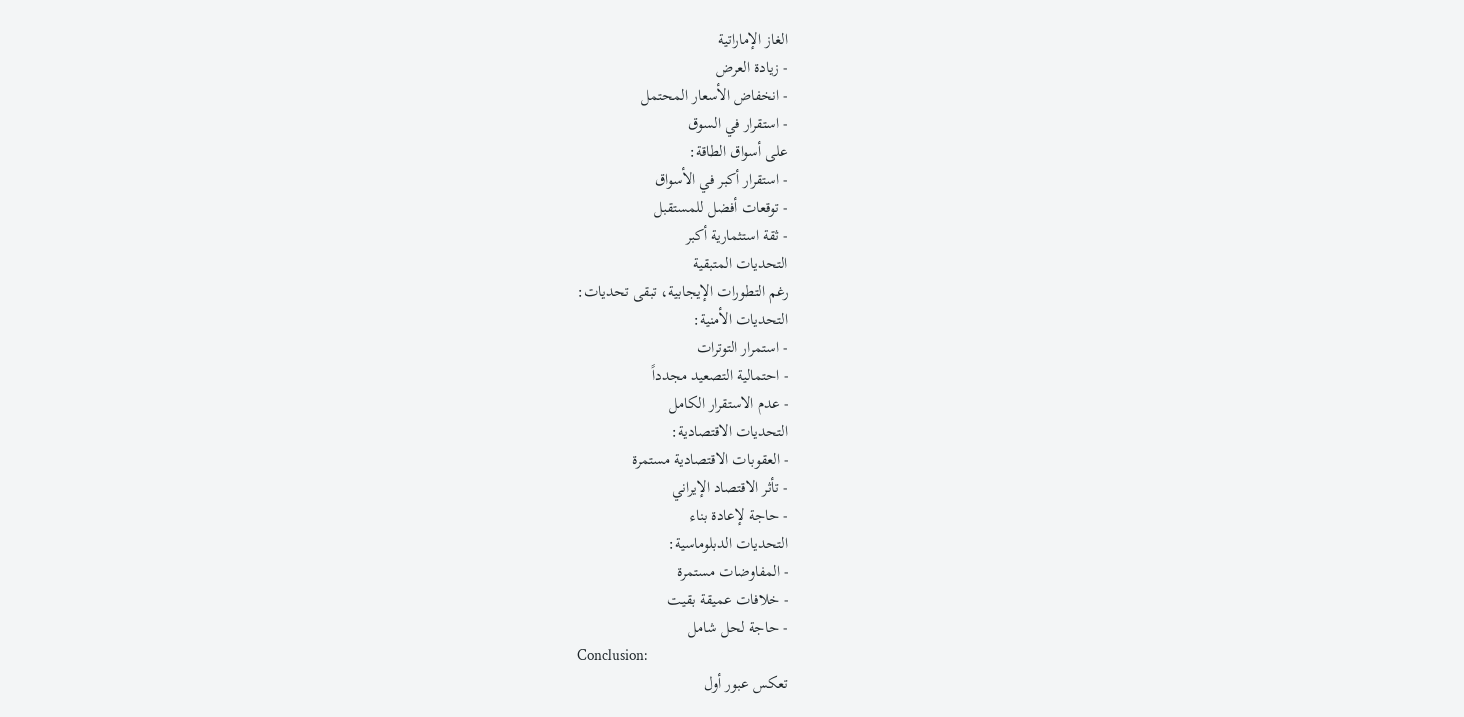الغاز الإماراتية
- زيادة العرض
- انخفاض الأسعار المحتمل
- استقرار في السوق
على أسواق الطاقة:
- استقرار أكبر في الأسواق
- توقعات أفضل للمستقبل
- ثقة استثمارية أكبر
التحديات المتبقية
رغم التطورات الإيجابية، تبقى تحديات:
التحديات الأمنية:
- استمرار التوترات
- احتمالية التصعيد مجدداً
- عدم الاستقرار الكامل
التحديات الاقتصادية:
- العقوبات الاقتصادية مستمرة
- تأثر الاقتصاد الإيراني
- حاجة لإعادة بناء
التحديات الدبلوماسية:
- المفاوضات مستمرة
- خلافات عميقة بقيت
- حاجة لحل شامل
Conclusion:
تعكس عبور أول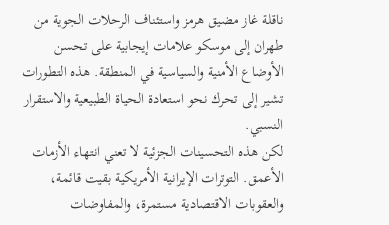ناقلة غاز مضيق هرمز واستئناف الرحلات الجوية من طهران إلى موسكو علامات إيجابية على تحسن الأوضاع الأمنية والسياسية في المنطقة. هذه التطورات تشير إلى تحرك نحو استعادة الحياة الطبيعية والاستقرار النسبي.
لكن هذه التحسينات الجزئية لا تعني انتهاء الأزمات الأعمق. التوترات الإيرانية الأمريكية بقيت قائمة، والعقوبات الاقتصادية مستمرة، والمفاوضات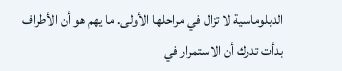الدبلوماسية لا تزال في مراحلها الأولى. ما يهم هو أن الأطراف بدأت تدرك أن الاستمرار في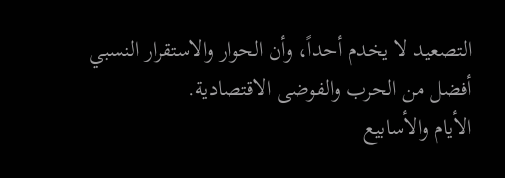التصعيد لا يخدم أحداً، وأن الحوار والاستقرار النسبي أفضل من الحرب والفوضى الاقتصادية.
الأيام والأسابيع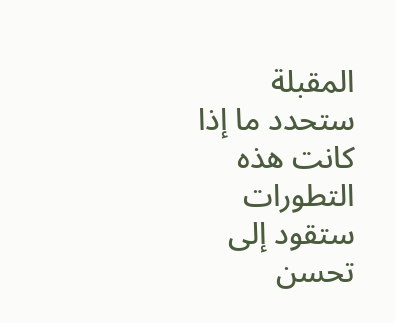المقبلة ستحدد ما إذا كانت هذه التطورات ستقود إلى تحسن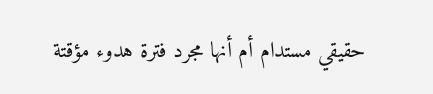حقيقي مستدام أم أنها مجرد فترة هدوء مؤقتة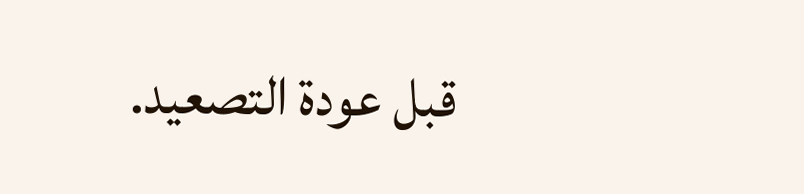قبل عودة التصعيد.